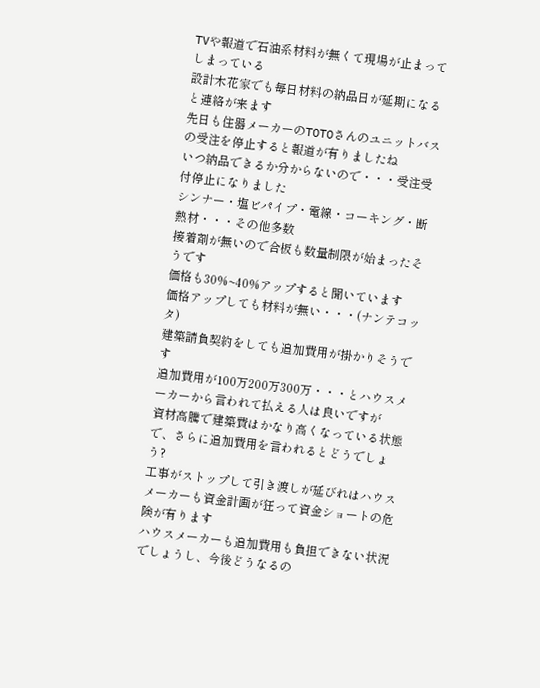TVや報道で石油系材料が無くて現場が止まってしまっている
設計木花家でも毎日材料の納品日が延期になると連絡が来ます
先日も住器メーカーのTOTOさんのユニットバスの受注を停止すると報道が有りましたね
いつ納品できるか分からないので・・・受注受付停止になりました
シンナー・塩ビパイプ・電線・コーキング・断熱材・・・その他多数
接着剤が無いので合板も数量制限が始まったそうです
価格も30%~40%アップすると聞いています
価格アップしても材料が無い・・・(ナンテコッタ)
建築請負契約をしても追加費用が掛かりそうです
追加費用が100万200万300万・・・とハウスメーカーから言われて払える人は良いですが
資材高騰で建築費はかなり高くなっている状態で、さらに追加費用を言われるとどうでしょう?
工事がストップして引き渡しが延びれはハウスメーカーも資金計画が狂って資金ショートの危険が有ります
ハウスメーカーも追加費用も負担できない状況でしょうし、今後どうなるの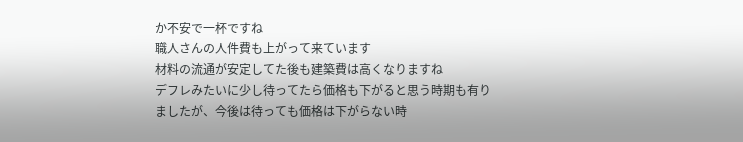か不安で一杯ですね
職人さんの人件費も上がって来ています
材料の流通が安定してた後も建築費は高くなりますね
デフレみたいに少し待ってたら価格も下がると思う時期も有りましたが、今後は待っても価格は下がらない時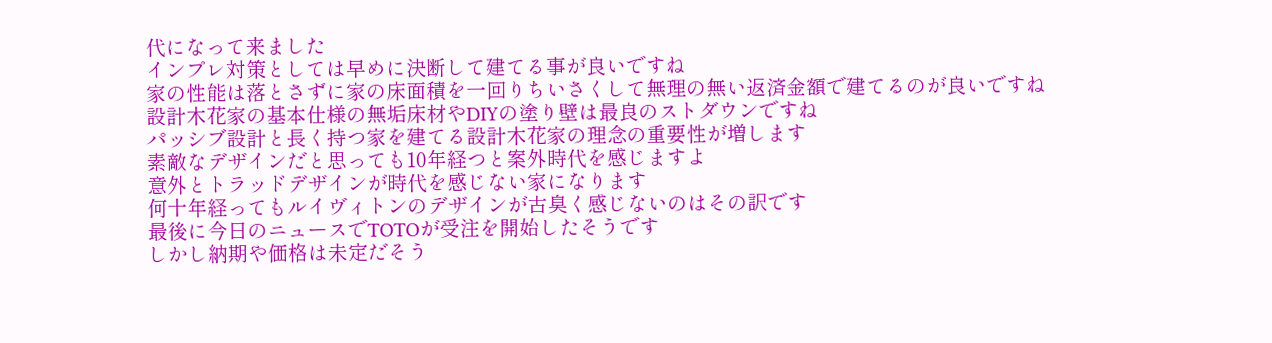代になって来ました
インプレ対策としては早めに決断して建てる事が良いですね
家の性能は落とさずに家の床面積を一回りちいさくして無理の無い返済金額で建てるのが良いですね
設計木花家の基本仕様の無垢床材やDIYの塗り壁は最良のストダウンですね
パッシブ設計と長く持つ家を建てる設計木花家の理念の重要性が増します
素敵なデザインだと思っても10年経つと案外時代を感じますよ
意外とトラッドデザインが時代を感じない家になります
何十年経ってもルイヴィトンのデザインが古臭く感じないのはその訳です
最後に今日のニュースでTOTOが受注を開始したそうです
しかし納期や価格は未定だそう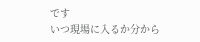です
いつ現場に入るか分から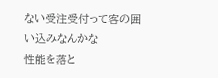ない受注受付って客の囲い込みなんかな
性能を落と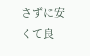さずに安くて良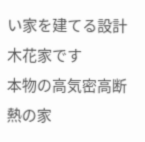い家を建てる設計木花家です
本物の高気密高断熱の家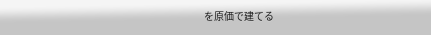を原価で建てる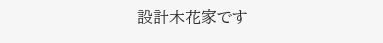設計木花家です